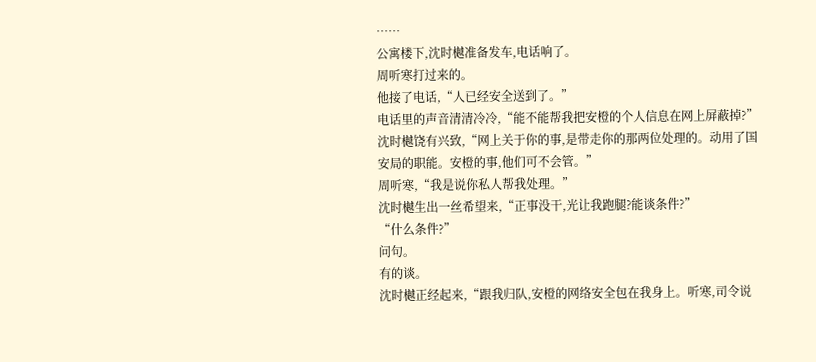……
公寓楼下,沈时樾准备发车,电话响了。
周听寒打过来的。
他接了电话,“人已经安全送到了。”
电话里的声音清清冷冷,“能不能帮我把安橙的个人信息在网上屏蔽掉?”
沈时樾饶有兴致,“网上关于你的事,是带走你的那两位处理的。动用了国安局的职能。安橙的事,他们可不会管。”
周听寒,“我是说你私人帮我处理。”
沈时樾生出一丝希望来,“正事没干,光让我跑腿?能谈条件?”
“什么条件?”
问句。
有的谈。
沈时樾正经起来,“跟我归队,安橙的网络安全包在我身上。听寒,司令说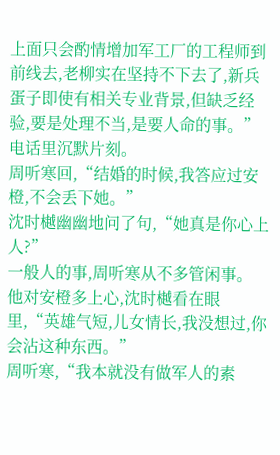上面只会酌情增加军工厂的工程师到前线去,老柳实在坚持不下去了,新兵蛋子即使有相关专业背景,但缺乏经验,要是处理不当,是要人命的事。”
电话里沉默片刻。
周听寒回,“结婚的时候,我答应过安橙,不会丢下她。”
沈时樾幽幽地问了句,“她真是你心上人?”
一般人的事,周听寒从不多管闲事。
他对安橙多上心,沈时樾看在眼里,“英雄气短,儿女情长,我没想过,你会沾这种东西。”
周听寒,“我本就没有做军人的素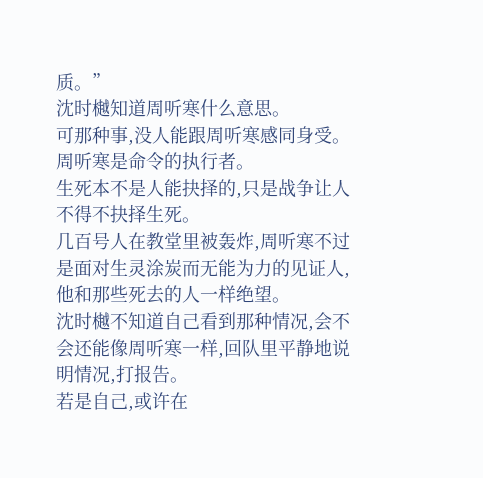质。”
沈时樾知道周听寒什么意思。
可那种事,没人能跟周听寒感同身受。
周听寒是命令的执行者。
生死本不是人能抉择的,只是战争让人不得不抉择生死。
几百号人在教堂里被轰炸,周听寒不过是面对生灵涂炭而无能为力的见证人,他和那些死去的人一样绝望。
沈时樾不知道自己看到那种情况,会不会还能像周听寒一样,回队里平静地说明情况,打报告。
若是自己,或许在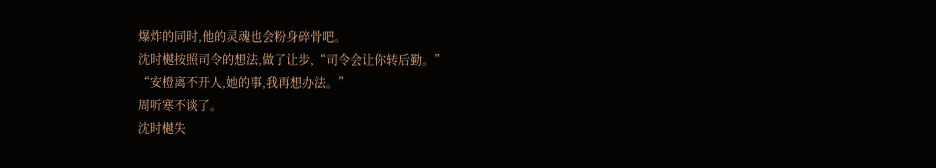爆炸的同时,他的灵魂也会粉身碎骨吧。
沈时樾按照司令的想法,做了让步,“司令会让你转后勤。”
“安橙离不开人,她的事,我再想办法。”
周听寒不谈了。
沈时樾失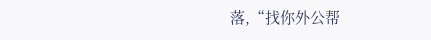落,“找你外公帮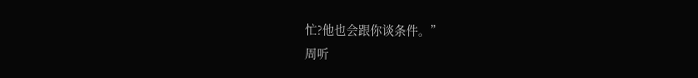忙?他也会跟你谈条件。”
周听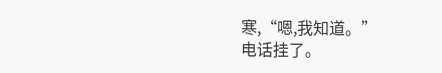寒,“嗯,我知道。”
电话挂了。